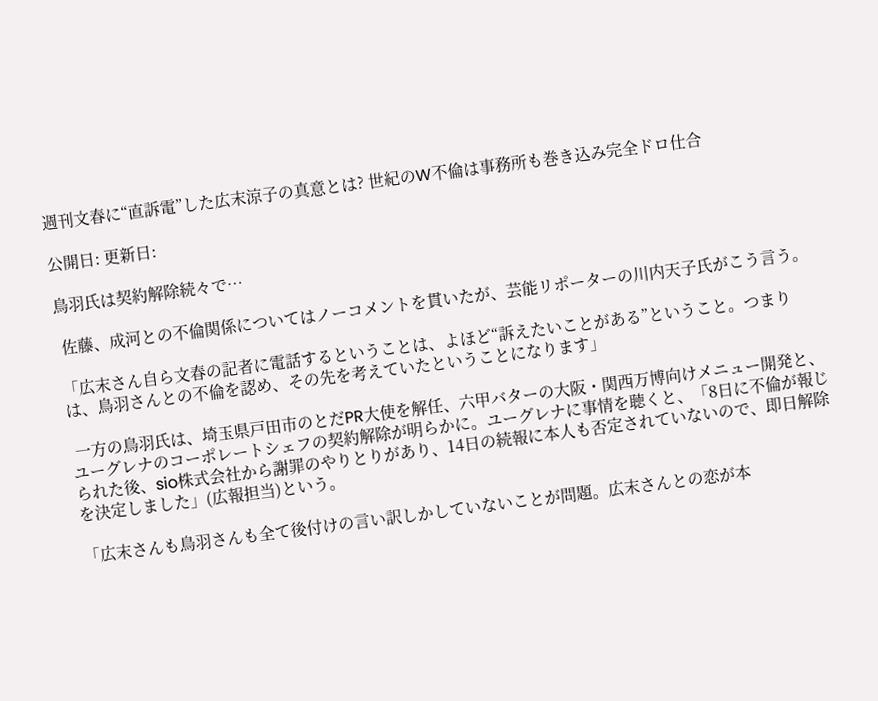週刊文春に“直訴電”した広末涼子の真意とは? 世紀のW不倫は事務所も巻き込み完全ドロ仕合

公開日: 更新日:

鳥羽氏は契約解除続々で…

 佐藤、成河との不倫関係についてはノーコメントを貫いたが、芸能リポーターの川内天子氏がこう言う。

「広末さん自ら文春の記者に電話するということは、よほど“訴えたいことがある”ということ。つまりは、鳥羽さんとの不倫を認め、その先を考えていたということになります」

 一方の鳥羽氏は、埼玉県戸田市のとだPR大使を解任、六甲バターの大阪・関西万博向けメニュー開発と、ユーグレナのコーポレートシェフの契約解除が明らかに。ユーグレナに事情を聴くと、「8日に不倫が報じられた後、sio株式会社から謝罪のやりとりがあり、14日の続報に本人も否定されていないので、即日解除を決定しました」(広報担当)という。

「広末さんも鳥羽さんも全て後付けの言い訳しかしていないことが問題。広末さんとの恋が本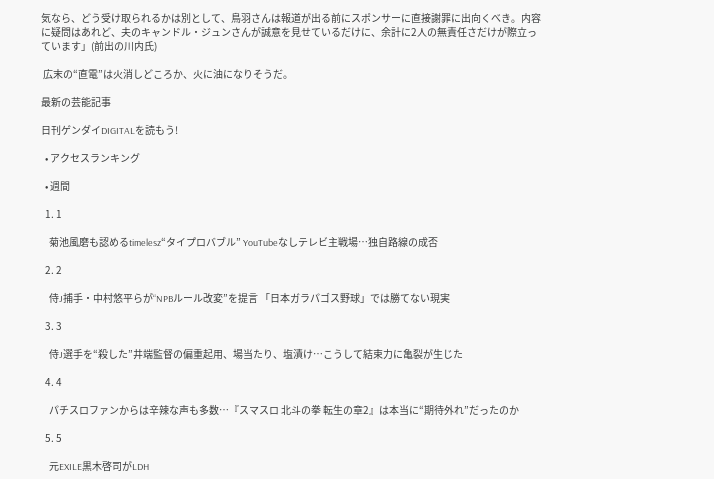気なら、どう受け取られるかは別として、鳥羽さんは報道が出る前にスポンサーに直接謝罪に出向くべき。内容に疑問はあれど、夫のキャンドル・ジュンさんが誠意を見せているだけに、余計に2人の無責任さだけが際立っています」(前出の川内氏)

 広末の“直電”は火消しどころか、火に油になりそうだ。

最新の芸能記事

日刊ゲンダイDIGITALを読もう!

  • アクセスランキング

  • 週間

  1. 1

    菊池風磨も認めるtimelesz“タイプロバブル” YouTubeなしテレビ主戦場…独自路線の成否

  2. 2

    侍J捕手・中村悠平らが“NPBルール改変”を提言 「日本ガラパゴス野球」では勝てない現実

  3. 3

    侍J選手を“殺した”井端監督の偏重起用、場当たり、塩漬け…こうして結束力に亀裂が生じた

  4. 4

    パチスロファンからは辛辣な声も多数…『スマスロ 北斗の拳 転生の章2』は本当に“期待外れ”だったのか

  5. 5

    元EXILE黒木啓司がLDH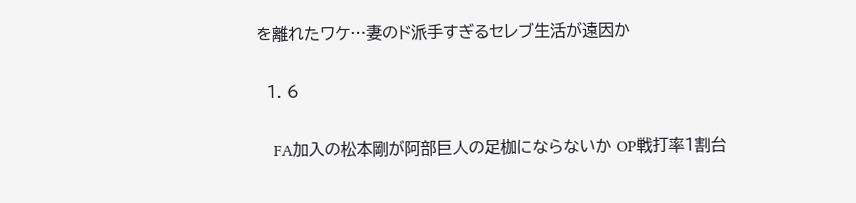を離れたワケ…妻のド派手すぎるセレブ生活が遠因か

  1. 6

    FA加入の松本剛が阿部巨人の足枷にならないか OP戦打率1割台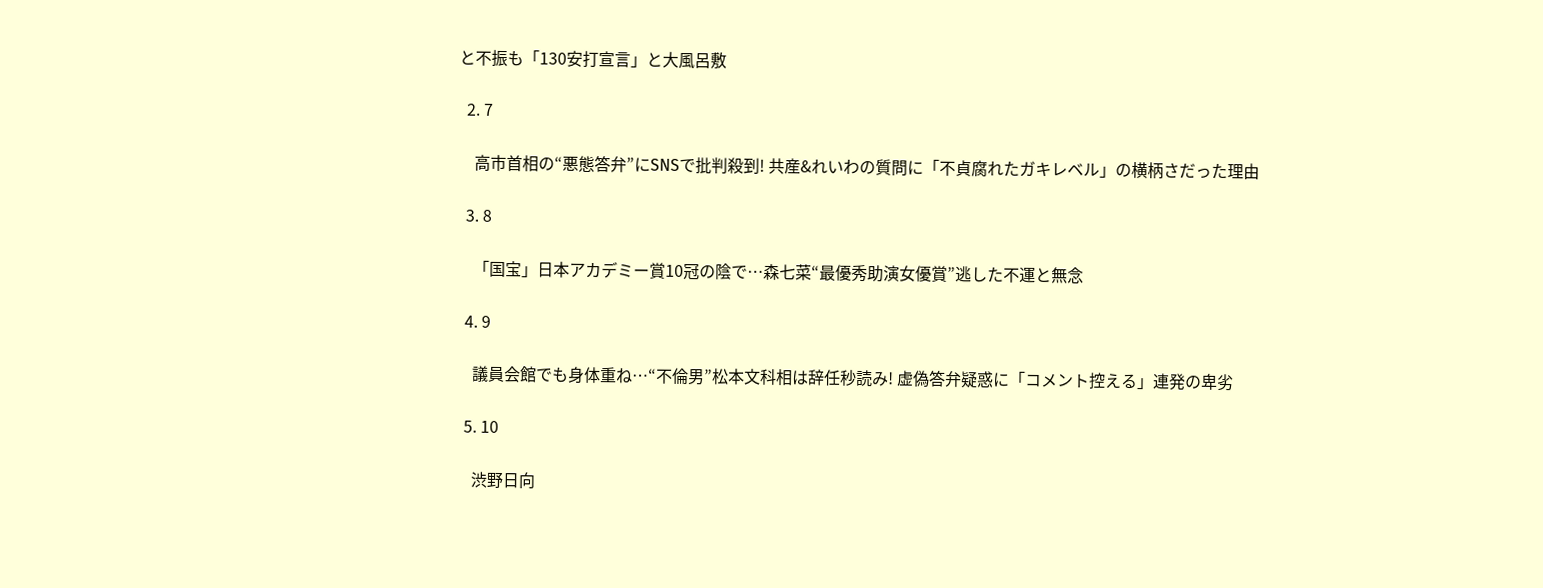と不振も「130安打宣言」と大風呂敷

  2. 7

    高市首相の“悪態答弁”にSNSで批判殺到! 共産&れいわの質問に「不貞腐れたガキレベル」の横柄さだった理由

  3. 8

    「国宝」日本アカデミー賞10冠の陰で…森七菜“最優秀助演女優賞”逃した不運と無念

  4. 9

    議員会館でも身体重ね…“不倫男”松本文科相は辞任秒読み! 虚偽答弁疑惑に「コメント控える」連発の卑劣

  5. 10

    渋野日向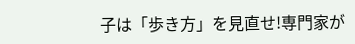子は「歩き方」を見直せ!専門家が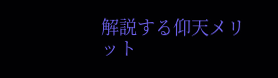解説する仰天メリット